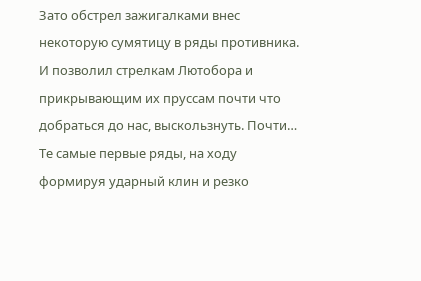Зато обстрел зажигалками внес некоторую сумятицу в ряды противника. И позволил стрелкам Лютобора и прикрывающим их пруссам почти что добраться до нас, выскользнуть. Почти… Те самые первые ряды, на ходу формируя ударный клин и резко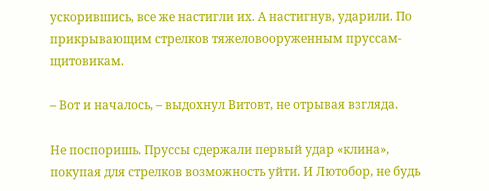ускорившись, все же настигли их. А настигнув, ударили. По прикрывающим стрелков тяжеловооруженным пруссам-щитовикам.

– Вот и началось, – выдохнул Витовт, не отрывая взгляда.

Не поспоришь. Пруссы сдержали первый удар «клина», покупая для стрелков возможность уйти. И Лютобор, не будь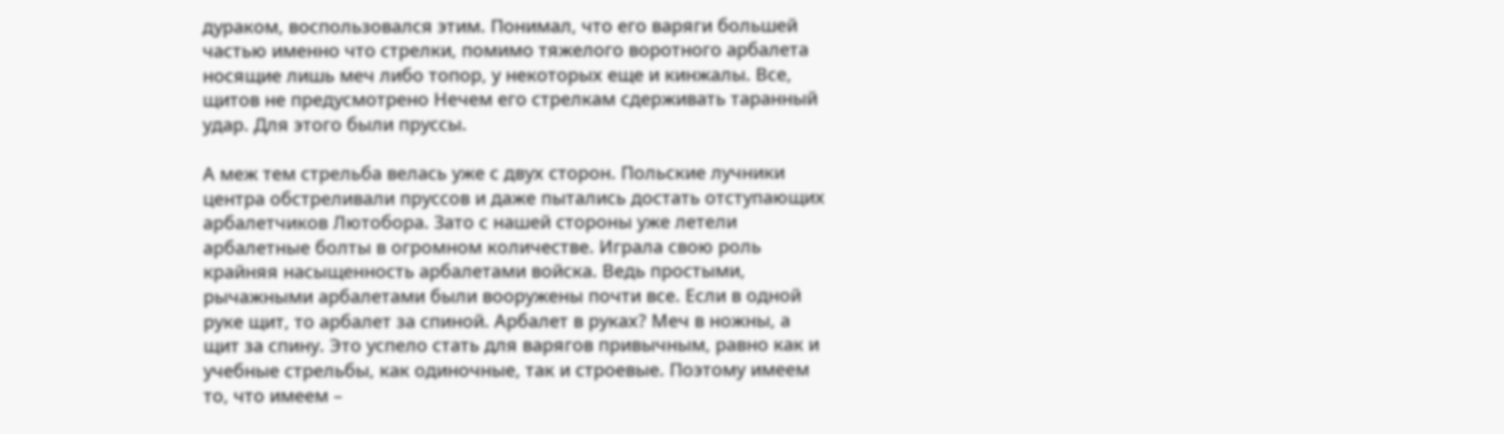дураком, воспользовался этим. Понимал, что его варяги большей частью именно что стрелки, помимо тяжелого воротного арбалета носящие лишь меч либо топор, у некоторых еще и кинжалы. Все, щитов не предусмотрено Нечем его стрелкам сдерживать таранный удар. Для этого были пруссы.

А меж тем стрельба велась уже с двух сторон. Польские лучники центра обстреливали пруссов и даже пытались достать отступающих арбалетчиков Лютобора. Зато с нашей стороны уже летели арбалетные болты в огромном количестве. Играла свою роль крайняя насыщенность арбалетами войска. Ведь простыми, рычажными арбалетами были вооружены почти все. Если в одной руке щит, то арбалет за спиной. Арбалет в руках? Меч в ножны, а щит за спину. Это успело стать для варягов привычным, равно как и учебные стрельбы, как одиночные, так и строевые. Поэтому имеем то, что имеем –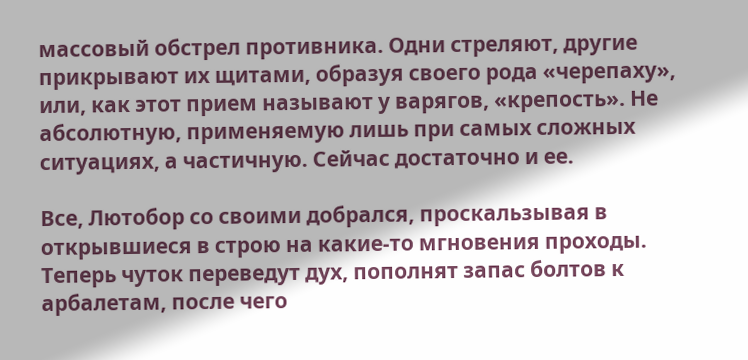массовый обстрел противника. Одни стреляют, другие прикрывают их щитами, образуя своего рода «черепаху», или, как этот прием называют у варягов, «крепость». Не абсолютную, применяемую лишь при самых сложных ситуациях, а частичную. Сейчас достаточно и ее.

Все, Лютобор со своими добрался, проскальзывая в открывшиеся в строю на какие-то мгновения проходы. Теперь чуток переведут дух, пополнят запас болтов к арбалетам, после чего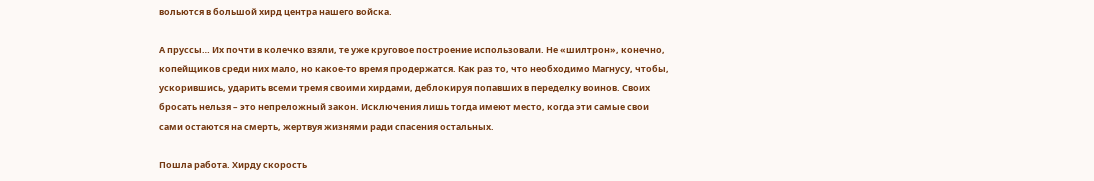вольются в большой хирд центра нашего войска.

А пруссы… Их почти в колечко взяли, те уже круговое построение использовали. Не «шилтрон», конечно, копейщиков среди них мало, но какое-то время продержатся. Как раз то, что необходимо Магнусу, чтобы, ускорившись, ударить всеми тремя своими хирдами, деблокируя попавших в переделку воинов. Своих бросать нельзя – это непреложный закон. Исключения лишь тогда имеют место, когда эти самые свои сами остаются на смерть, жертвуя жизнями ради спасения остальных.

Пошла работа. Хирду скорость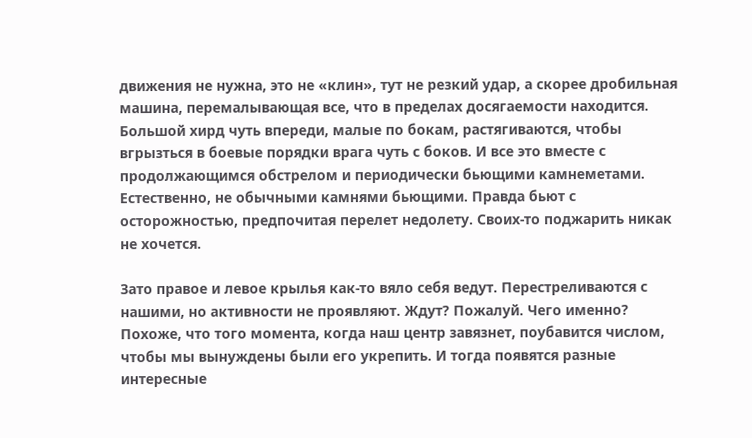движения не нужна, это не «клин», тут не резкий удар, а скорее дробильная машина, перемалывающая все, что в пределах досягаемости находится. Большой хирд чуть впереди, малые по бокам, растягиваются, чтобы вгрызться в боевые порядки врага чуть с боков. И все это вместе с продолжающимся обстрелом и периодически бьющими камнеметами. Естественно, не обычными камнями бьющими. Правда бьют с осторожностью, предпочитая перелет недолету. Своих-то поджарить никак не хочется.

Зато правое и левое крылья как-то вяло себя ведут. Перестреливаются с нашими, но активности не проявляют. Ждут? Пожалуй. Чего именно? Похоже, что того момента, когда наш центр завязнет, поубавится числом, чтобы мы вынуждены были его укрепить. И тогда появятся разные интересные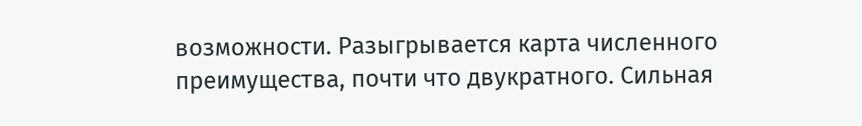возможности. Разыгрывается карта численного преимущества, почти что двукратного. Сильная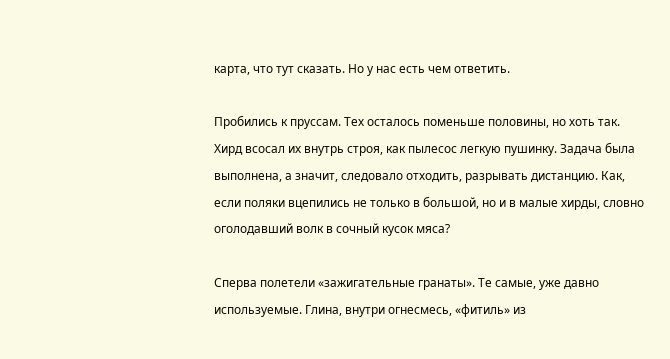карта, что тут сказать. Но у нас есть чем ответить.

Пробились к пруссам. Тех осталось поменьше половины, но хоть так. Хирд всосал их внутрь строя, как пылесос легкую пушинку. Задача была выполнена, а значит, следовало отходить, разрывать дистанцию. Как, если поляки вцепились не только в большой, но и в малые хирды, словно оголодавший волк в сочный кусок мяса?

Сперва полетели «зажигательные гранаты». Те самые, уже давно используемые. Глина, внутри огнесмесь, «фитиль» из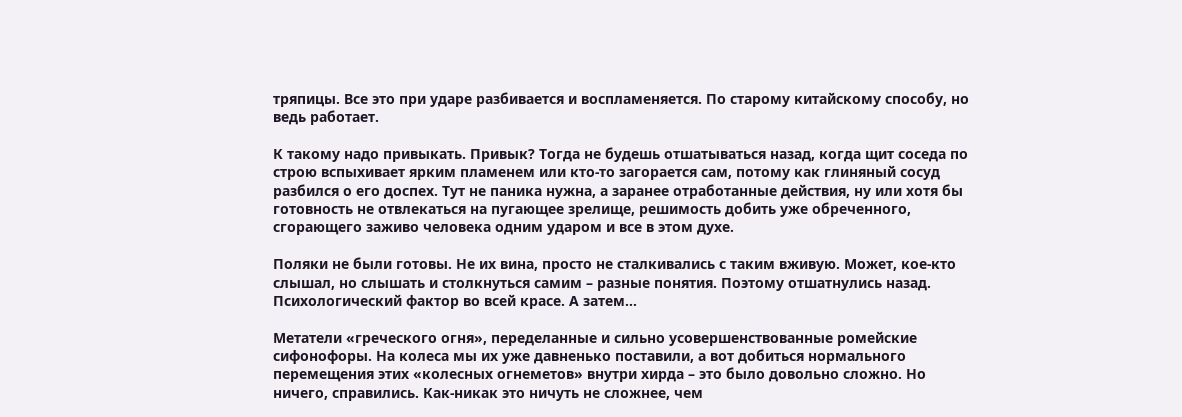тряпицы. Все это при ударе разбивается и воспламеняется. По старому китайскому способу, но ведь работает.

К такому надо привыкать. Привык? Тогда не будешь отшатываться назад, когда щит соседа по строю вспыхивает ярким пламенем или кто-то загорается сам, потому как глиняный сосуд разбился о его доспех. Тут не паника нужна, а заранее отработанные действия, ну или хотя бы готовность не отвлекаться на пугающее зрелище, решимость добить уже обреченного, сгорающего заживо человека одним ударом и все в этом духе.

Поляки не были готовы. Не их вина, просто не сталкивались с таким вживую. Может, кое-кто слышал, но слышать и столкнуться самим – разные понятия. Поэтому отшатнулись назад. Психологический фактор во всей красе. А затем…

Метатели «греческого огня», переделанные и сильно усовершенствованные ромейские сифонофоры. На колеса мы их уже давненько поставили, а вот добиться нормального перемещения этих «колесных огнеметов» внутри хирда – это было довольно сложно. Но ничего, справились. Как-никак это ничуть не сложнее, чем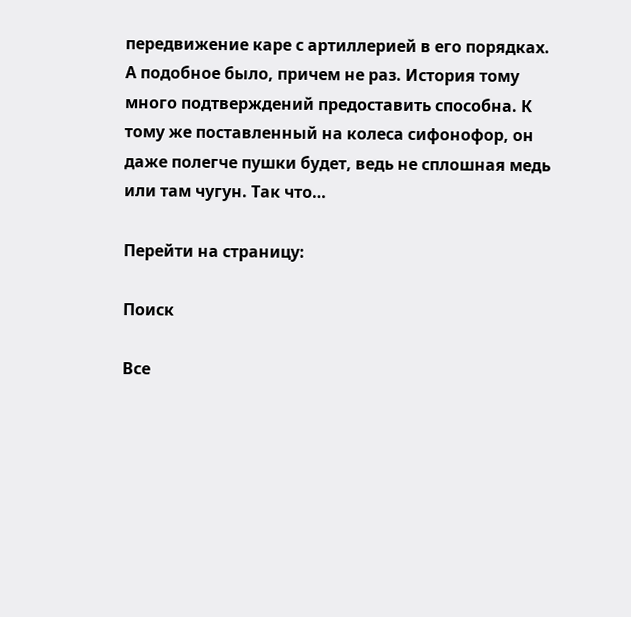передвижение каре с артиллерией в его порядках. А подобное было, причем не раз. История тому много подтверждений предоставить способна. К тому же поставленный на колеса сифонофор, он даже полегче пушки будет, ведь не сплошная медь или там чугун. Так что…

Перейти на страницу:

Поиск

Все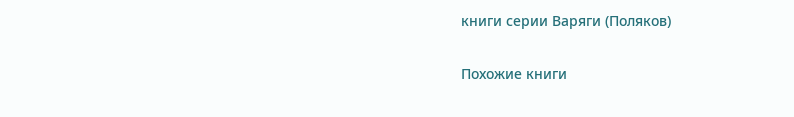книги серии Варяги (Поляков)

Похожие книги